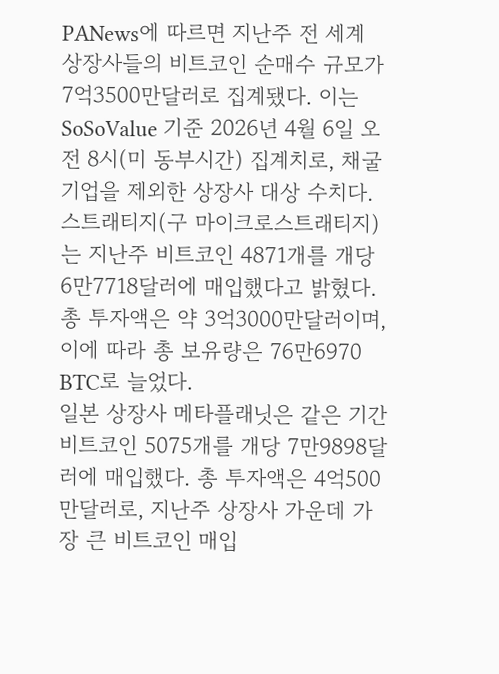PANews에 따르면 지난주 전 세계 상장사들의 비트코인 순매수 규모가 7억3500만달러로 집계됐다. 이는 SoSoValue 기준 2026년 4월 6일 오전 8시(미 동부시간) 집계치로, 채굴 기업을 제외한 상장사 대상 수치다.
스트래티지(구 마이크로스트래티지)는 지난주 비트코인 4871개를 개당 6만7718달러에 매입했다고 밝혔다. 총 투자액은 약 3억3000만달러이며, 이에 따라 총 보유량은 76만6970 BTC로 늘었다.
일본 상장사 메타플래닛은 같은 기간 비트코인 5075개를 개당 7만9898달러에 매입했다. 총 투자액은 4억500만달러로, 지난주 상장사 가운데 가장 큰 비트코인 매입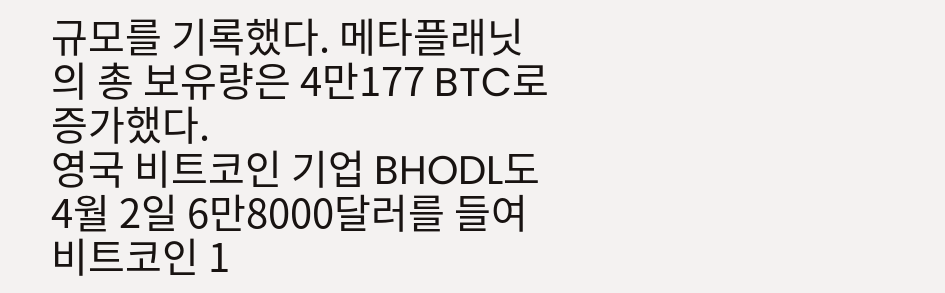규모를 기록했다. 메타플래닛의 총 보유량은 4만177 BTC로 증가했다.
영국 비트코인 기업 BHODL도 4월 2일 6만8000달러를 들여 비트코인 1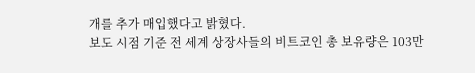개를 추가 매입했다고 밝혔다.
보도 시점 기준 전 세계 상장사들의 비트코인 총 보유량은 103만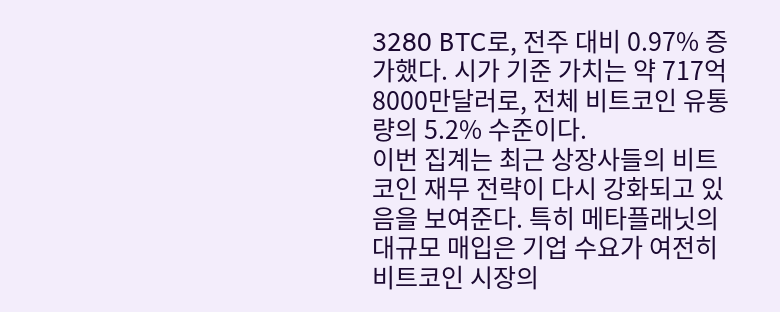3280 BTC로, 전주 대비 0.97% 증가했다. 시가 기준 가치는 약 717억8000만달러로, 전체 비트코인 유통량의 5.2% 수준이다.
이번 집계는 최근 상장사들의 비트코인 재무 전략이 다시 강화되고 있음을 보여준다. 특히 메타플래닛의 대규모 매입은 기업 수요가 여전히 비트코인 시장의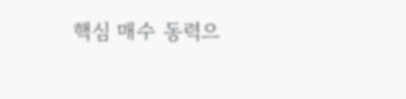핵심 매수 동력으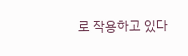로 작용하고 있다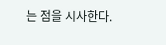는 점을 시사한다.